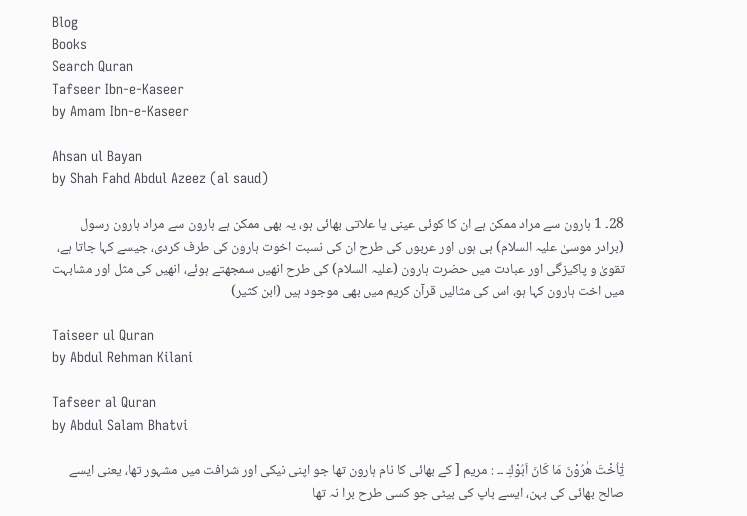Blog
Books
Search Quran
Tafseer Ibn-e-Kaseer
by Amam Ibn-e-Kaseer

Ahsan ul Bayan
by Shah Fahd Abdul Azeez (al saud)

28۔ 1 ہارون سے مراد ممکن ہے ان کا کوئی عینی یا علاتی بھائی ہو، یہ بھی ممکن ہے ہارون سے مراد ہارون رسول (برادر موسیٰ علیہ السلام) ہی ہوں اور عربوں کی طرح ان کی نسبت اخوت ہارون کی طرف کردی، جیسے کہا جاتا ہے، تقویٰ و پاکیزگی اور عبادت میں حضرت ہارون (علیہ السلام) کی طرح انھیں سمجھتے ہوئے، انھیں کی مثل اور مشابہت میں اخت ہارون کہا ہو، اس کی مثالیں قرآن کریم میں بھی موجود ہیں (ابن کثیر)

Taiseer ul Quran
by Abdul Rehman Kilani

Tafseer al Quran
by Abdul Salam Bhatvi

يٰٓاُخْتَ هٰرُوْنَ مَا كَانَ اَبُوْكِ ۔۔ : مریم [ کے بھائی کا نام ہارون تھا جو اپنی نیکی اور شرافت میں مشہور تھا، یعنی ایسے صالح بھائی کی بہن، ایسے باپ کی بیٹی جو کسی طرح برا نہ تھا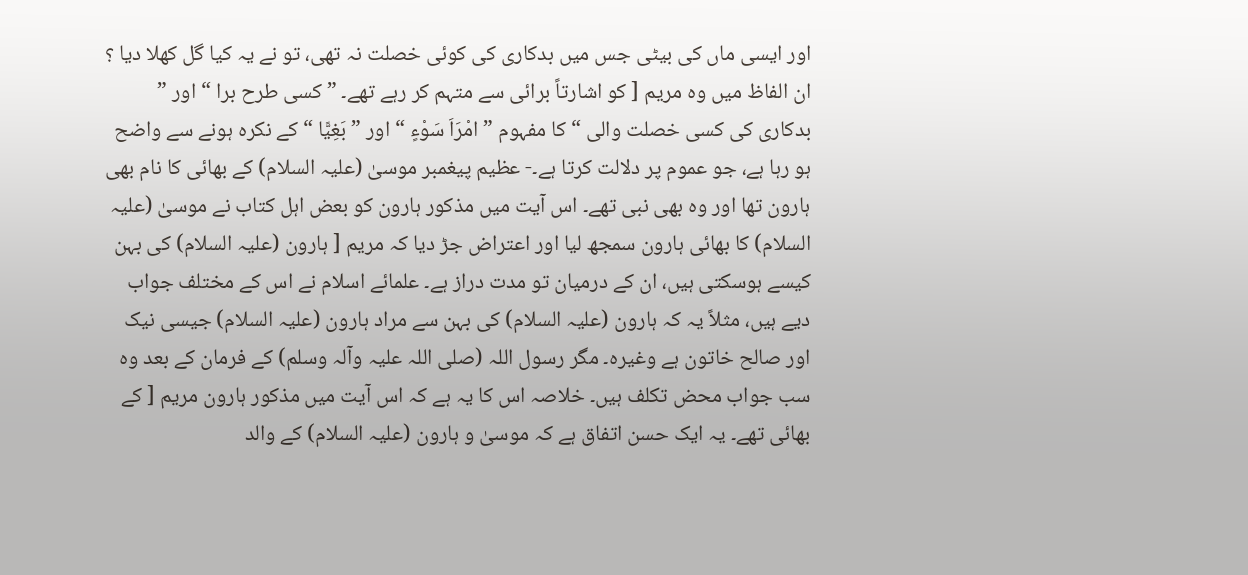اور ایسی ماں کی بیٹی جس میں بدکاری کی کوئی خصلت نہ تھی، تو نے یہ کیا گل کھلا دیا ؟ ان الفاظ میں وہ مریم [ کو اشارتاً برائی سے متہم کر رہے تھے۔ ” کسی طرح برا “ اور ” بدکاری کی کسی خصلت والی “ کا مفہوم ” امْرَاَ سَوْءٍ “ اور ” بَغِيًّا “ کے نکرہ ہونے سے واضح ہو رہا ہے، جو عموم پر دلالت کرتا ہے۔- عظیم پیغمبر موسیٰ (علیہ السلام) کے بھائی کا نام بھی ہارون تھا اور وہ بھی نبی تھے۔ اس آیت میں مذکور ہارون کو بعض اہل کتاب نے موسیٰ (علیہ السلام) کا بھائی ہارون سمجھ لیا اور اعتراض جڑ دیا کہ مریم [ ہارون (علیہ السلام) کی بہن کیسے ہوسکتی ہیں، ان کے درمیان تو مدت دراز ہے۔ علمائے اسلام نے اس کے مختلف جواب دیے ہیں، مثلاً یہ کہ ہارون (علیہ السلام) کی بہن سے مراد ہارون (علیہ السلام) جیسی نیک اور صالح خاتون ہے وغیرہ۔ مگر رسول اللہ (صلی اللہ علیہ وآلہ وسلم) کے فرمان کے بعد وہ سب جواب محض تکلف ہیں۔ خلاصہ اس کا یہ ہے کہ اس آیت میں مذکور ہارون مریم [ کے بھائی تھے۔ یہ ایک حسن اتفاق ہے کہ موسیٰ و ہارون (علیہ السلام) کے والد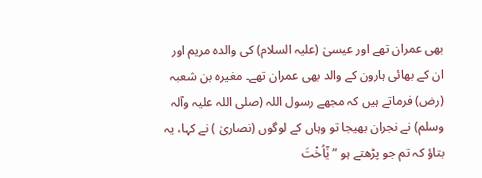بھی عمران تھے اور عیسیٰ (علیہ السلام) کی والدہ مریم اور ان کے بھائی ہارون کے والد بھی عمران تھے۔ مغیرہ بن شعبہ (رض) فرماتے ہیں کہ مجھے رسول اللہ (صلی اللہ علیہ وآلہ وسلم) نے نجران بھیجا تو وہاں کے لوگوں (نصاریٰ ) نے کہا، یہ بتاؤ کہ تم جو پڑھتے ہو ” يٰٓاُخْتَ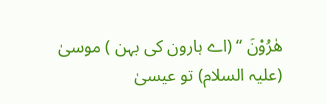هٰرُوْنَ “ (اے ہارون کی بہن ) موسیٰ (علیہ السلام) تو عیسیٰ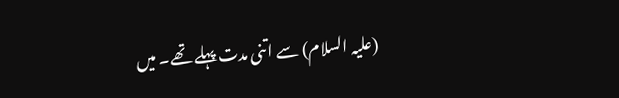(علیہ السلام) سے اتنی مدت پہلے تھے۔ میں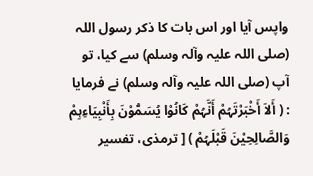واپس آیا اور اس بات کا ذکر رسول اللہ (صلی اللہ علیہ وآلہ وسلم) سے کیا، تو آپ (صلی اللہ علیہ وآلہ وسلم) نے فرمایا : ( أَلاَ أَخْبَرْتَہُمْ أَنَّہُمْ کَانُوْا یُسَمُّوْنَ بِأَنْبِیَاءِہِمْ وَالصَّالِحِیْنَ قَبْلَہُمْ ) [ ترمذی، تفسیر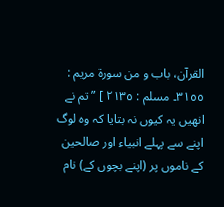القرآن، باب و من سورة مریم : ٣١٥٥۔ مسلم : ٢١٣٥ ] ” تم نے انھیں یہ کیوں نہ بتایا کہ وہ لوگ اپنے سے پہلے انبیاء اور صالحین کے ناموں پر (اپنے بچوں کے) نام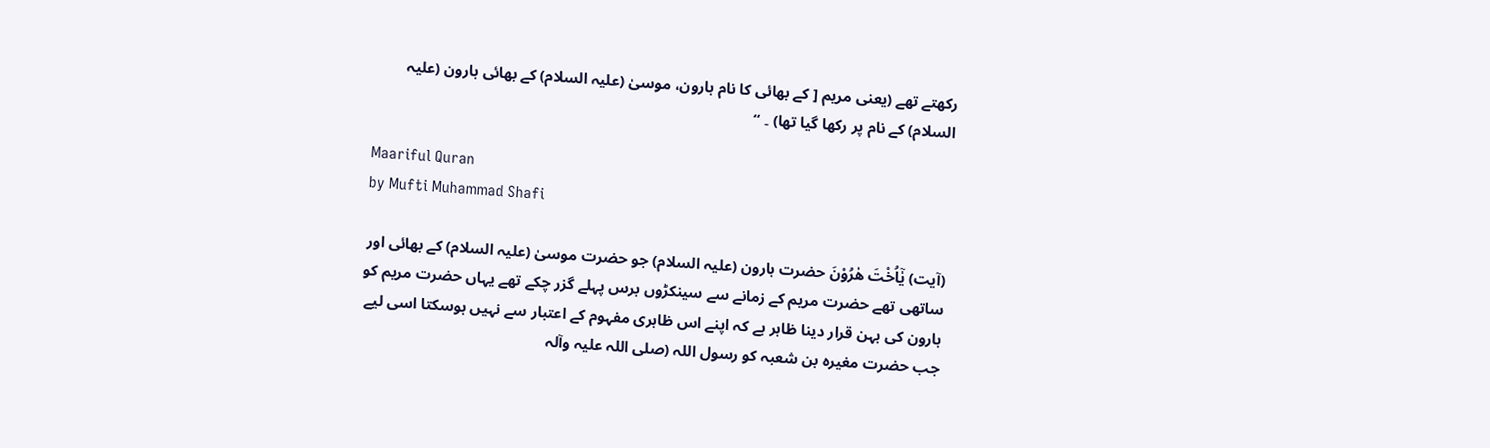رکھتے تھے (یعنی مریم [ کے بھائی کا نام ہارون، موسیٰ (علیہ السلام) کے بھائی ہارون (علیہ السلام) کے نام پر رکھا گیا تھا) ۔ “

Maariful Quran
by Mufti Muhammad Shafi

(آیت) يٰٓاُخْتَ هٰرُوْنَ حضرت ہارون (علیہ السلام) جو حضرت موسیٰ (علیہ السلام) کے بھائی اور ساتھی تھے حضرت مریم کے زمانے سے سینکڑوں برس پہلے گزر چکے تھے یہاں حضرت مریم کو ہارون کی بہن قرار دینا ظاہر ہے کہ اپنے اس ظاہری مفہوم کے اعتبار سے نہیں ہوسکتا اسی لیے جب حضرت مغیرہ بن شعبہ کو رسول اللہ (صلی اللہ علیہ وآلہ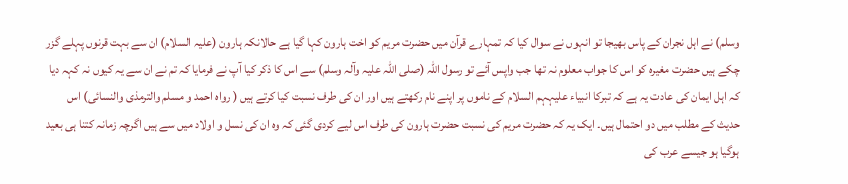وسلم) نے اہل نجران کے پاس بھیجا تو انہوں نے سوال کیا کہ تمہارے قرآن میں حضرت مریم کو اخت ہارون کہا گیا ہے حالانکہ ہارون (علیہ السلام) ان سے بہت قرنوں پہلے گزر چکے ہیں حضرت مغیرہ کو اس کا جواب معلوم نہ تھا جب واپس آئے تو رسول اللہ (صلی اللہ علیہ وآلہ وسلم) سے اس کا ذکر کیا آپ نے فرمایا کہ تم نے ان سے یہ کیوں نہ کہہ دیا کہ اہل ایمان کی عادت یہ ہے کہ تبرکا انبیاء علیہہم السلام کے ناموں پر اپنے نام رکھتے ہیں اور ان کی طرف نسبت کیا کرتے ہیں ( رواہ احمد و مسلم والترمذی والنسائی) اس حدیث کے مطلب میں دو احتمال ہیں۔ ایک یہ کہ حضرت مریم کی نسبت حضرت ہارون کی طرف اس لیے کردی گئی کہ وہ ان کی نسل و اولاد میں سے ہیں اگرچہ زمانہ کتنا ہی بعید ہوگیا ہو جیسے عرب کی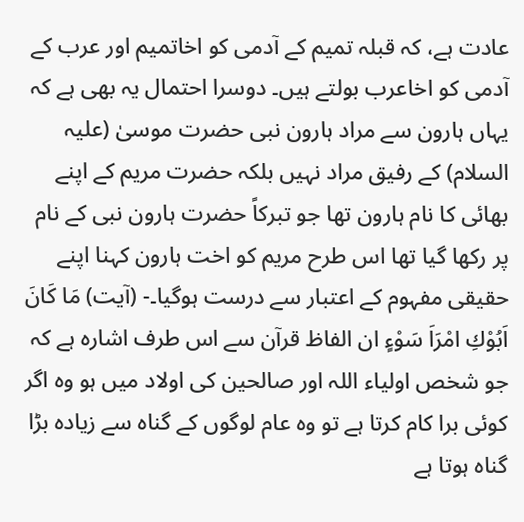عادت ہے، کہ قبلہ تمیم کے آدمی کو اخاتمیم اور عرب کے آدمی کو اخاعرب بولتے ہیں۔ دوسرا احتمال یہ بھی ہے کہ یہاں ہارون سے مراد ہارون نبی حضرت موسیٰ (علیہ السلام) کے رفیق مراد نہیں بلکہ حضرت مریم کے اپنے بھائی کا نام ہارون تھا جو تبرکاً حضرت ہارون نبی کے نام پر رکھا گیا تھا اس طرح مریم کو اخت ہارون کہنا اپنے حقیقی مفہوم کے اعتبار سے درست ہوگیا۔- (آیت) مَا كَانَ اَبُوْكِ امْرَاَ سَوْءٍ ان الفاظ قرآن سے اس طرف اشارہ ہے کہ جو شخص اولیاء اللہ اور صالحین کی اولاد میں ہو وہ اگر کوئی برا کام کرتا ہے تو وہ عام لوگوں کے گناہ سے زیادہ بڑا گناہ ہوتا ہے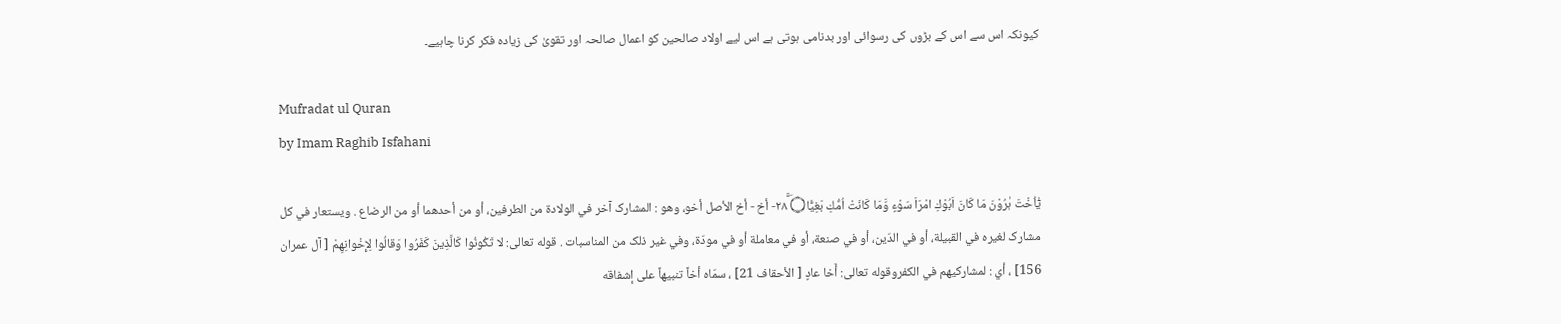کیونکہ اس سے اس کے بڑوں کی رسوائی اور بدنامی ہوتی ہے اس لیے اولاد صالحین کو اعمال صالحہ اور تقویٰ کی زیادہ فکر کرنا چاہیے۔

Mufradat ul Quran
by Imam Raghib Isfahani

يٰٓاُخْتَ ہٰرُوْنَ مَا كَانَ اَبُوْكِ امْرَاَ سَوْءٍ وَّمَا كَانَتْ اُمُّكِ بَغِيًّا۝ ٢٨ۖۚ- أخ - أخ الأصل أخو، وهو : المشارک آخر في الولادة من الطرفین، أو من أحدهما أو من الرضاع . ويستعار في كل مشارک لغیره في القبیلة، أو في الدّين، أو في صنعة، أو في معاملة أو في مودّة، وفي غير ذلک من المناسبات . قوله تعالی: لا تَكُونُوا كَالَّذِينَ كَفَرُوا وَقالُوا لِإِخْوانِهِمْ [ آل عمران 156] ، أي : لمشارکيهم في الکفروقوله تعالی: أَخا عادٍ [ الأحقاف 21] ، سمّاه أخاً تنبيهاً علی إشفاقه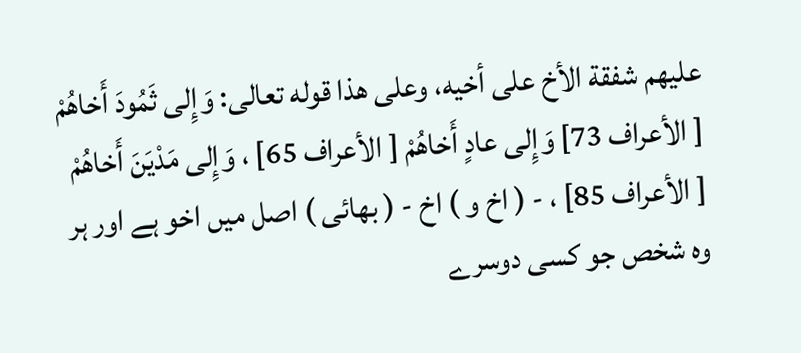عليهم شفقة الأخ علی أخيه، وعلی هذا قوله تعالی: وَإِلى ثَمُودَ أَخاهُمْ [ الأعراف 73] وَإِلى عادٍ أَخاهُمْ [ الأعراف 65] ، وَإِلى مَدْيَنَ أَخاهُمْ [ الأعراف 85] ، - ( اخ و ) اخ - ( بھائی ) اصل میں اخو ہے اور ہر وہ شخص جو کسی دوسرے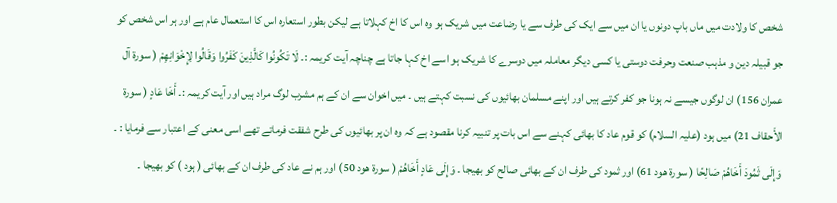شخص کا ولادت میں ماں باپ دونوں یا ان میں سے ایک کی طرف سے یا رضاعت میں شریک ہو وہ اس کا اخ کہلاتا ہے لیکن بطور استعارہ اس کا استعمال عام ہے اور ہر اس شخص کو جو قبیلہ دین و مذہب صنعت وحرفت دوستی یا کسی دیگر معاملہ میں دوسرے کا شریک ہو اسے اخ کہا جاتا ہے چناچہ آیت کریمہ :۔ لَا تَكُونُوا كَالَّذِينَ كَفَرُوا وَقَالُوا لِإِخْوَانِهِمْ ( سورة آل عمران 156) ان لوگوں جیسے نہ ہونا جو کفر کرتے ہیں اور اپنے مسلمان بھائیوں کی نسبت کہتے ہیں ۔ میں اخوان سے ان کے ہم مشرب لوگ مراد ہیں اور آیت کریمہ :۔ أَخَا عَادٍ ( سورة الأَحقاف 21) میں ہود (علیہ السلام) کو قوم عاد کا بھائی کہنے سے اس بات پر تنبیہ کرنا مقصود ہے کہ وہ ان پر بھائیوں کی طرح شفقت فرماتے تھے اسی معنی کے اعتبار سے فرمایا : ۔ وَإِلَى ثَمُودَ أَخَاهُمْ صَالِحًا ( سورة هود 61) اور ثمود کی طرف ان کے بھائی صالح کو بھیجا ۔ وَإِلَى عَادٍ أَخَاهُمْ ( سورة هود 50) اور ہم نے عاد کی طرف ان کے بھائی ( ہود ) کو بھیجا ۔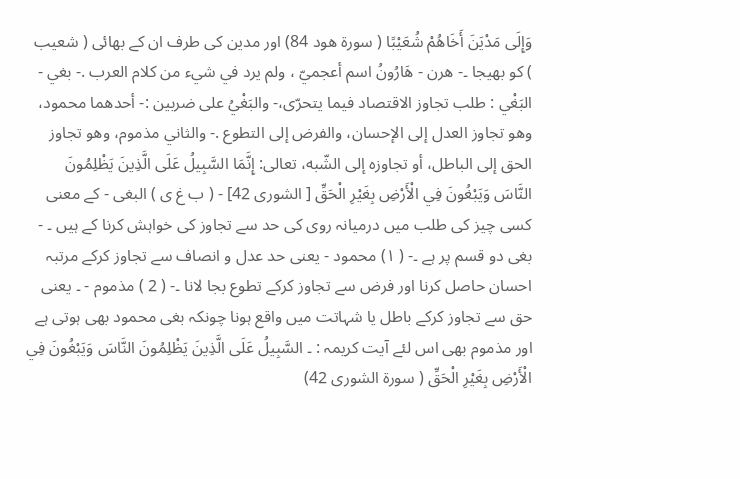وَإِلَى مَدْيَنَ أَخَاهُمْ شُعَيْبًا ( سورة هود 84) اور مدین کی طرف ان کے بھائی ( شعیب ) کو بھیجا ۔- هرن - هَارُونُ اسم أعجميّ ، ولم يرد في شيء من کلام العرب .- بغي - البَغْي : طلب تجاوز الاقتصاد فيما يتحرّى،- والبَغْيُ علی ضربین :- أحدهما محمود، وهو تجاوز العدل إلى الإحسان، والفرض إلى التطوع .- والثاني مذموم، وهو تجاوز الحق إلى الباطل، أو تجاوزه إلى الشّبه، تعالی: إِنَّمَا السَّبِيلُ عَلَى الَّذِينَ يَظْلِمُونَ النَّاسَ وَيَبْغُونَ فِي الْأَرْضِ بِغَيْرِ الْحَقِّ [ الشوری 42] - ( ب غ ی ) البغی - کے معنی کسی چیز کی طلب میں درمیانہ روی کی حد سے تجاوز کی خواہش کرنا کے ہیں ۔ - بغی دو قسم پر ہے ۔- ( ١) محمود - یعنی حد عدل و انصاف سے تجاوز کرکے مرتبہ احسان حاصل کرنا اور فرض سے تجاوز کرکے تطوع بجا لانا ۔- ( 2 ) مذموم - ۔ یعنی حق سے تجاوز کرکے باطل یا شہاتت میں واقع ہونا چونکہ بغی محمود بھی ہوتی ہے اور مذموم بھی اس لئے آیت کریمہ : ۔ السَّبِيلُ عَلَى الَّذِينَ يَظْلِمُونَ النَّاسَ وَيَبْغُونَ فِي الْأَرْضِ بِغَيْرِ الْحَقِّ ( سورة الشوری 42)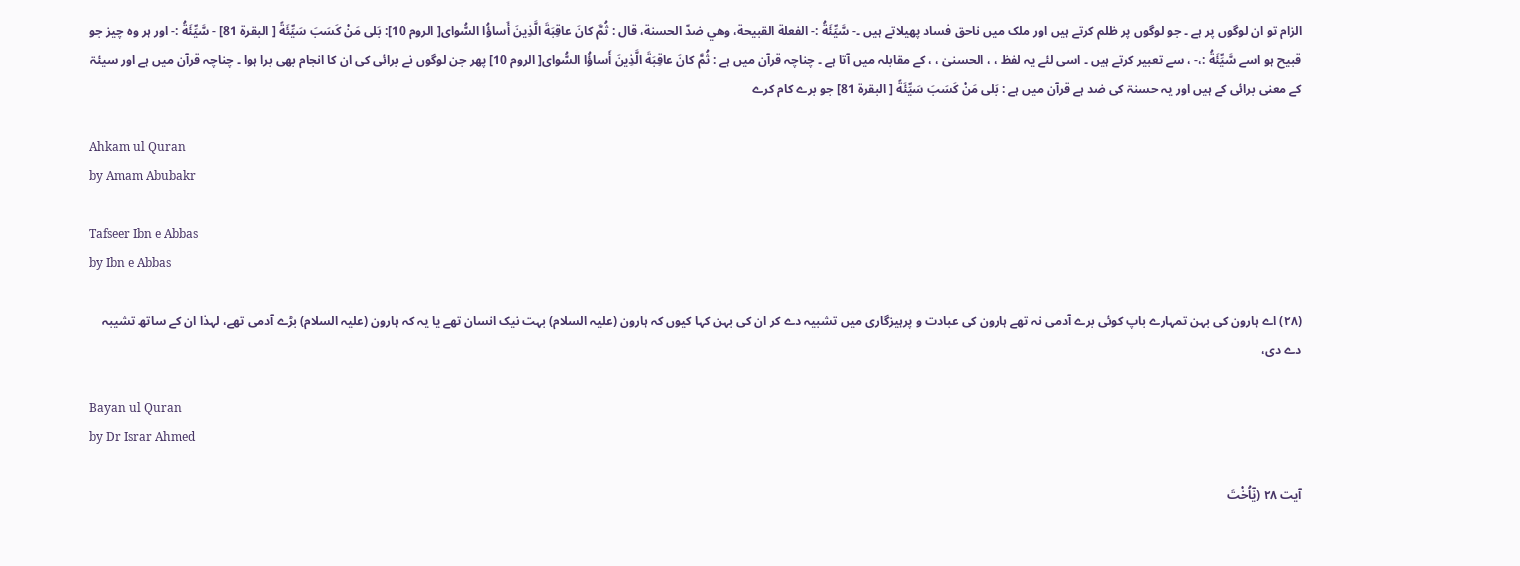الزام تو ان لوگوں پر ہے ۔ جو لوگوں پر ظلم کرتے ہیں اور ملک میں ناحق فساد پھیلاتے ہیں ۔- سَّيِّئَةُ :- الفعلة القبیحة، وهي ضدّ الحسنة، قال : ثُمَّ كانَ عاقِبَةَ الَّذِينَ أَساؤُا السُّوای[ الروم 10]: بَلى مَنْ كَسَبَ سَيِّئَةً [ البقرة 81] - سَّيِّئَةُ :- اور ہر وہ چیز جو قبیح ہو اسے سَّيِّئَةُ :،- ، سے تعبیر کرتے ہیں ۔ اسی لئے یہ لفظ ، ، الحسنیٰ ، ، کے مقابلہ میں آتا ہے ۔ چناچہ قرآن میں ہے : ثُمَّ كانَ عاقِبَةَ الَّذِينَ أَساؤُا السُّوای[ الروم 10] پھر جن لوگوں نے برائی کی ان کا انجام بھی برا ہوا ۔ چناچہ قرآن میں ہے اور سیئۃ کے معنی برائی کے ہیں اور یہ حسنۃ کی ضد ہے قرآن میں ہے : بَلى مَنْ كَسَبَ سَيِّئَةً [ البقرة 81] جو برے کام کرے

Ahkam ul Quran
by Amam Abubakr

Tafseer Ibn e Abbas
by Ibn e Abbas

(٢٨) اے ہارون کی بہن تمہارے باپ کوئی برے آدمی نہ تھے ہارون کی عبادت و پرہیزگاری میں تشبیہ دے کر ان کی بہن کہا کیوں کہ ہارون (علیہ السلام) بہت نیک انسان تھے یا یہ کہ ہارون (علیہ السلام) بڑے آدمی تھے، لہذا ان کے ساتھ تشیبہ دے دی،

Bayan ul Quran
by Dr Israr Ahmed

آیت ٢٨ (یٰٓاُخْتَ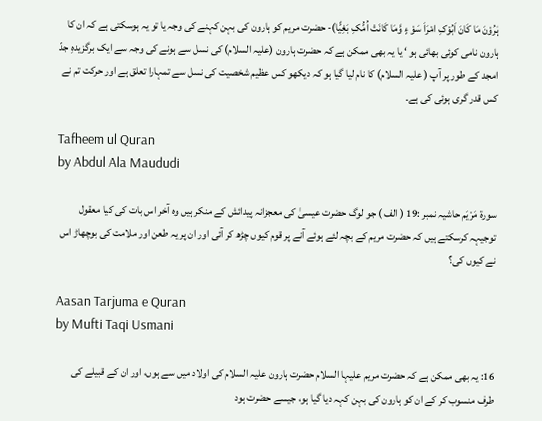ہٰرُوْنَ مَا کَانَ اَبُوْکِ امْرَاَ سَوْ ءٍ وَّمَا کَانَتْ اُمُّکِ بَغِیًّا)- حضرت مریم کو ہارون کی بہن کہنے کی وجہ یا تو یہ ہوسکتی ہے کہ ان کا ہارون نامی کوئی بھائی ہو ‘ یا یہ بھی ممکن ہے کہ حضرت ہارون (علیہ السلام) کی نسل سے ہونے کی وجہ سے ایک برگزیدہِ جدّ امجد کے طور پر آپ ( علیہ السلام) کا نام لیا گیا ہو کہ دیکھو کس عظیم شخصیت کی نسل سے تمہارا تعلق ہے اور حرکت تم نے کس قدر گری ہوئی کی ہے۔

Tafheem ul Quran
by Abdul Ala Maududi

سورة مَرْیَم حاشیہ نمبر :19 ( الف ) جو لوگ حضرت عیسیٰ کی معجزانہ پیدائش کے منکر ہیں وہ آخر اس بات کی کیا معقول توجیہہ کرسکتے ہیں کہ حضرت مریم کے بچہ لئے ہوئے آنے پر قوم کیوں چڑھ کر آئی اور ان پر یہ طعن اور ملامت کی بوچھاڑ اس نے کیوں کی؟

Aasan Tarjuma e Quran
by Mufti Taqi Usmani

16: یہ بھی ممکن ہے کہ حضرت مریم علیہا السلام حضرت ہارون علیہ السلام کی اولاد میں سے ہوں، اور ان کے قبیلے کی طرف منسوب کر کے ان کو ہارون کی بہن کہہ دیا گیا ہو، جیسے حضرت ہود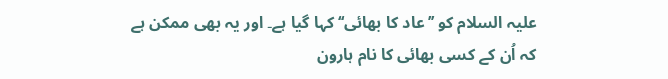علیہ السلام کو ’’عاد کا بھائی‘‘ کہا گیا ہے۔ اور یہ بھی ممکن ہے کہ اُن کے کسی بھائی کا نام ہارون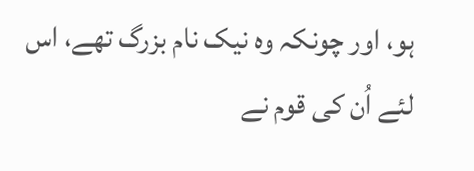ہو، اور چونکہ وہ نیک نام بزرگ تھے، اس لئے اُن کی قوم نے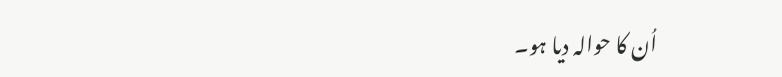اُن کا حوالہ دیا ہو۔